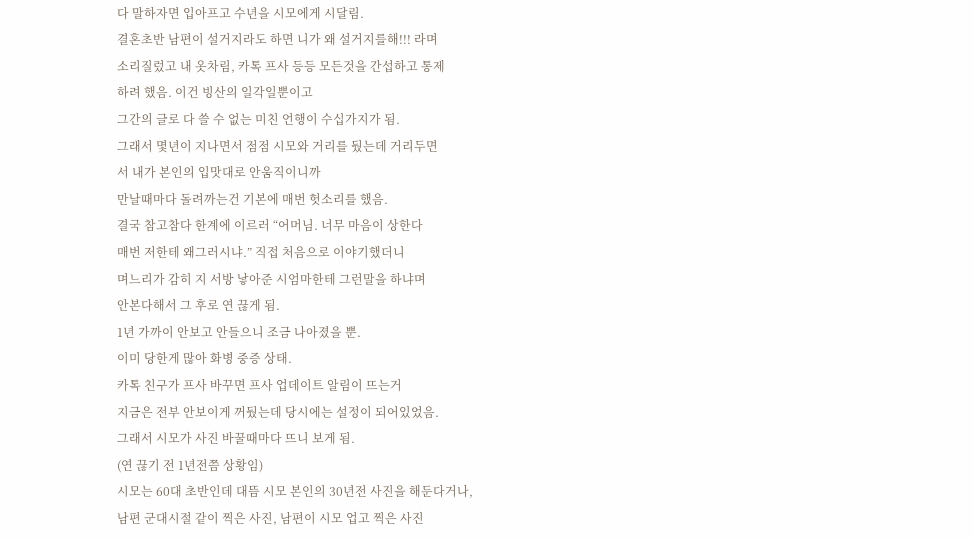다 말하자면 입아프고 수년을 시모에게 시달림.
결혼초반 남편이 설거지라도 하면 니가 왜 설거지를해!!! 라며
소리질렀고 내 옷차림, 카톡 프사 등등 모든것을 간섭하고 통제
하려 했음. 이건 빙산의 일각일뿐이고
그간의 글로 다 쓸 수 없는 미친 언행이 수십가지가 됨.
그래서 몇년이 지나면서 점점 시모와 거리를 뒀는데 거리두면
서 내가 본인의 입맛대로 안움직이니까
만날때마다 돌려까는건 기본에 매번 헛소리를 했음.
결국 참고참다 한계에 이르러 “어머님. 너무 마음이 상한다
매번 저한테 왜그러시냐.” 직접 처음으로 이야기했더니
며느리가 감히 지 서방 낳아준 시엄마한테 그런말을 하냐며
안본다해서 그 후로 연 끊게 됨.
1년 가까이 안보고 안들으니 조금 나아졌을 뿐.
이미 당한게 많아 화병 중증 상태.
카톡 친구가 프사 바꾸면 프사 업데이트 알림이 뜨는거
지금은 전부 안보이게 꺼뒀는데 당시에는 설정이 되어있었음.
그래서 시모가 사진 바꿀때마다 뜨니 보게 됨.
(연 끊기 전 1년전쯤 상황임)
시모는 60대 초반인데 대뜸 시모 본인의 30년전 사진을 해둔다거나,
남편 군대시절 같이 찍은 사진, 남편이 시모 업고 찍은 사진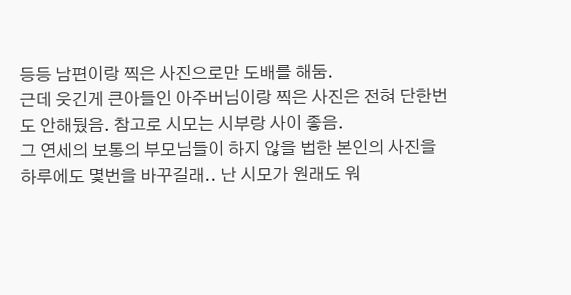등등 남편이랑 찍은 사진으로만 도배를 해둠.
근데 웃긴게 큰아들인 아주버님이랑 찍은 사진은 전혀 단한번
도 안해뒀음. 참고로 시모는 시부랑 사이 좋음.
그 연세의 보통의 부모님들이 하지 않을 법한 본인의 사진을
하루에도 몇번을 바꾸길래.. 난 시모가 원래도 워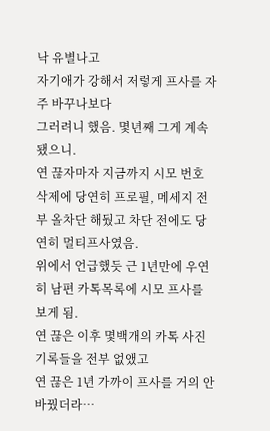낙 유별나고
자기애가 강해서 저렇게 프사를 자주 바꾸나보다
그러려니 했음. 몇년째 그게 계속 됐으니.
연 끊자마자 지금까지 시모 번호 삭제에 당연히 프로필, 메세지 전부 올차단 해뒀고 차단 전에도 당연히 멀티프사였음.
위에서 언급했듯 근 1년만에 우연히 남편 카톡목록에 시모 프사를 보게 됨.
연 끊은 이후 몇백개의 카톡 사진 기록들을 전부 없앴고
연 끊은 1년 가까이 프사를 거의 안바꿨더라…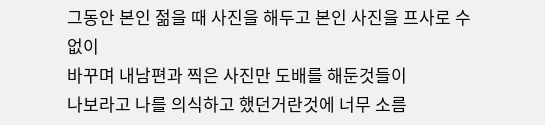그동안 본인 젊을 때 사진을 해두고 본인 사진을 프사로 수없이
바꾸며 내남편과 찍은 사진만 도배를 해둔것들이
나보라고 나를 의식하고 했던거란것에 너무 소름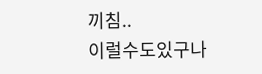끼침..
이럴수도있구나